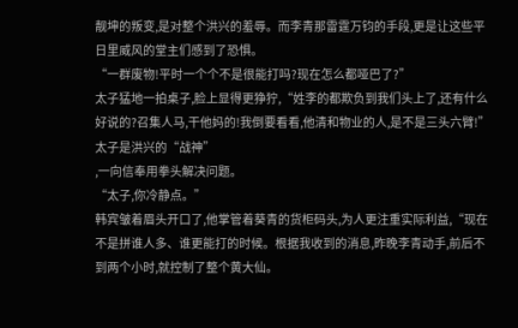靓坤的叛变,是对整个洪兴的羞辱。而李青那雷霆万钧的手段,更是让这些平日里威风的堂主们感到了恐惧。
“一群废物!平时一个个不是很能打吗?现在怎么都哑巴了?”
太子猛地一拍桌子,脸上显得更狰狞,“姓李的都欺负到我们头上了,还有什么好说的?召集人马,干他妈的!我倒要看看,他清和物业的人,是不是三头六臂!”
太子是洪兴的“战神”
,一向信奉用拳头解决问题。
“太子,你冷静点。”
韩宾皱着眉头开口了,他掌管着葵青的货柜码头,为人更注重实际利益,“现在不是拼谁人多、谁更能打的时候。根据我收到的消息,昨晚李青动手,前后不到两个小时,就控制了整个黄大仙。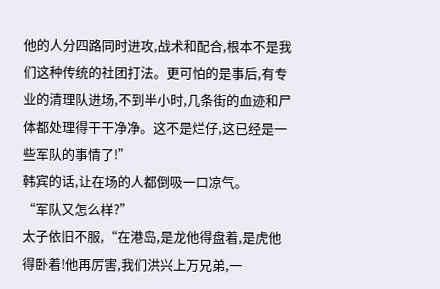他的人分四路同时进攻,战术和配合,根本不是我们这种传统的社团打法。更可怕的是事后,有专业的清理队进场,不到半小时,几条街的血迹和尸体都处理得干干净净。这不是烂仔,这已经是一些军队的事情了!”
韩宾的话,让在场的人都倒吸一口凉气。
“军队又怎么样?”
太子依旧不服,“在港岛,是龙他得盘着,是虎他得卧着!他再厉害,我们洪兴上万兄弟,一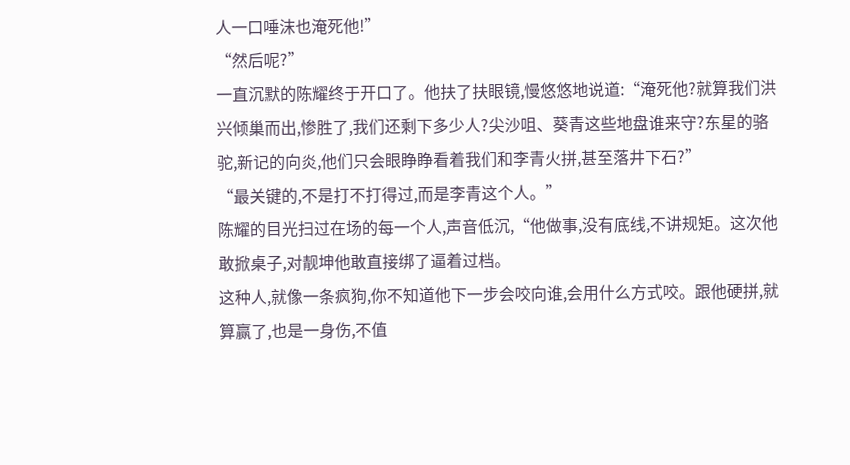人一口唾沫也淹死他!”
“然后呢?”
一直沉默的陈耀终于开口了。他扶了扶眼镜,慢悠悠地说道:“淹死他?就算我们洪兴倾巢而出,惨胜了,我们还剩下多少人?尖沙咀、葵青这些地盘谁来守?东星的骆驼,新记的向炎,他们只会眼睁睁看着我们和李青火拼,甚至落井下石?”
“最关键的,不是打不打得过,而是李青这个人。”
陈耀的目光扫过在场的每一个人,声音低沉,“他做事,没有底线,不讲规矩。这次他敢掀桌子,对靓坤他敢直接绑了逼着过档。
这种人,就像一条疯狗,你不知道他下一步会咬向谁,会用什么方式咬。跟他硬拼,就算赢了,也是一身伤,不值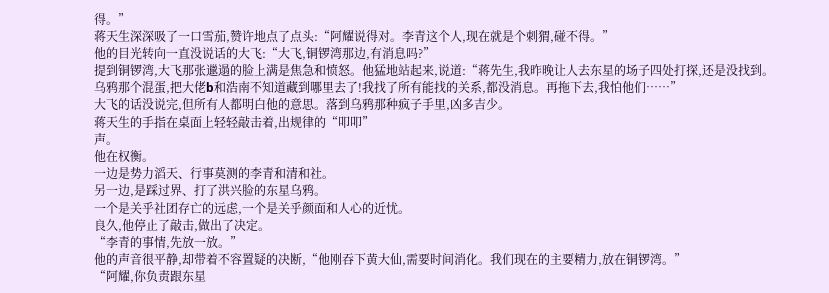得。”
蒋天生深深吸了一口雪茄,赞许地点了点头:“阿耀说得对。李青这个人,现在就是个刺猬,碰不得。”
他的目光转向一直没说话的大飞:“大飞,铜锣湾那边,有消息吗?”
提到铜锣湾,大飞那张邋遢的脸上满是焦急和愤怒。他猛地站起来,说道:“蒋先生,我昨晚让人去东星的场子四处打探,还是没找到。
乌鸦那个混蛋,把大佬b和浩南不知道藏到哪里去了!我找了所有能找的关系,都没消息。再拖下去,我怕他们……”
大飞的话没说完,但所有人都明白他的意思。落到乌鸦那种疯子手里,凶多吉少。
蒋天生的手指在桌面上轻轻敲击着,出规律的“叩叩”
声。
他在权衡。
一边是势力滔天、行事莫测的李青和清和社。
另一边,是踩过界、打了洪兴脸的东星乌鸦。
一个是关乎社团存亡的远虑,一个是关乎颜面和人心的近忧。
良久,他停止了敲击,做出了决定。
“李青的事情,先放一放。”
他的声音很平静,却带着不容置疑的决断,“他刚吞下黄大仙,需要时间消化。我们现在的主要精力,放在铜锣湾。”
“阿耀,你负责跟东星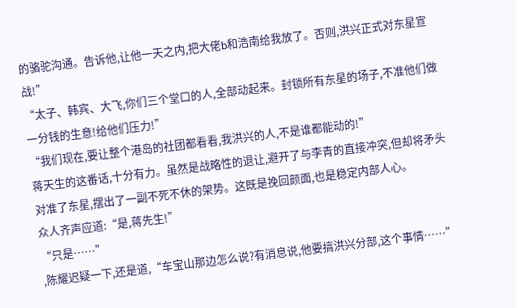的骆驼沟通。告诉他,让他一天之内,把大佬b和浩南给我放了。否则,洪兴正式对东星宣战!”
“太子、韩宾、大飞,你们三个堂口的人,全部动起来。封锁所有东星的场子,不准他们做一分钱的生意!给他们压力!”
“我们现在,要让整个港岛的社团都看看,我洪兴的人,不是谁都能动的!”
蒋天生的这番话,十分有力。虽然是战略性的退让,避开了与李青的直接冲突,但却将矛头对准了东星,摆出了一副不死不休的架势。这既是挽回颜面,也是稳定内部人心。
众人齐声应道:“是,蒋先生!”
“只是……”
,陈耀迟疑一下,还是道,“车宝山那边怎么说?有消息说,他要搞洪兴分部,这个事情……”